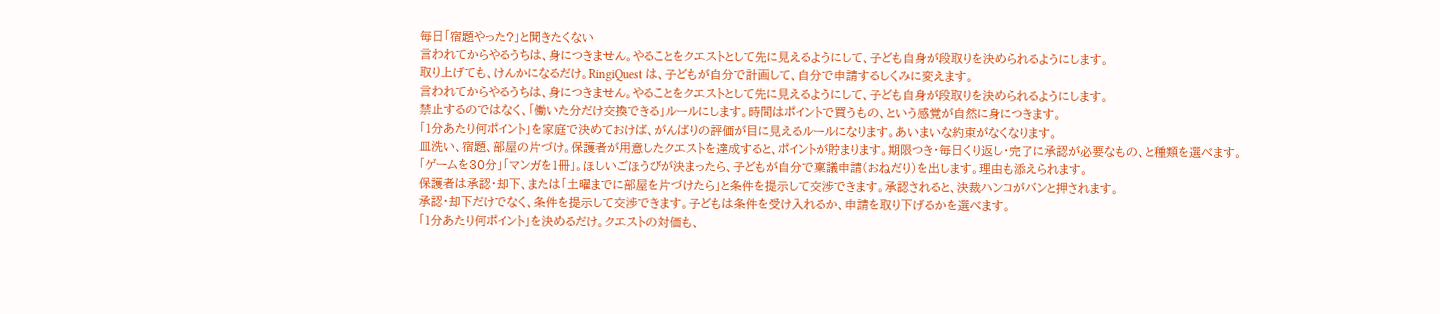毎日「宿題やった?」と聞きたくない
言われてからやるうちは、身につきません。やることをクエストとして先に見えるようにして、子ども自身が段取りを決められるようにします。
取り上げても、けんかになるだけ。RingiQuest は、子どもが自分で計画して、自分で申請するしくみに変えます。
言われてからやるうちは、身につきません。やることをクエストとして先に見えるようにして、子ども自身が段取りを決められるようにします。
禁止するのではなく、「働いた分だけ交換できる」ルールにします。時間はポイントで買うもの、という感覚が自然に身につきます。
「1分あたり何ポイント」を家庭で決めておけば、がんばりの評価が目に見えるルールになります。あいまいな約束がなくなります。
皿洗い、宿題、部屋の片づけ。保護者が用意したクエストを達成すると、ポイントが貯まります。期限つき・毎日くり返し・完了に承認が必要なもの、と種類を選べます。
「ゲームを30分」「マンガを1冊」。ほしいごほうびが決まったら、子どもが自分で稟議申請(おねだり)を出します。理由も添えられます。
保護者は承認・却下、または「土曜までに部屋を片づけたら」と条件を提示して交渉できます。承認されると、決裁ハンコがバンと押されます。
承認・却下だけでなく、条件を提示して交渉できます。子どもは条件を受け入れるか、申請を取り下げるかを選べます。
「1分あたり何ポイント」を決めるだけ。クエストの対価も、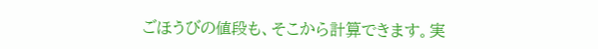ごほうびの値段も、そこから計算できます。実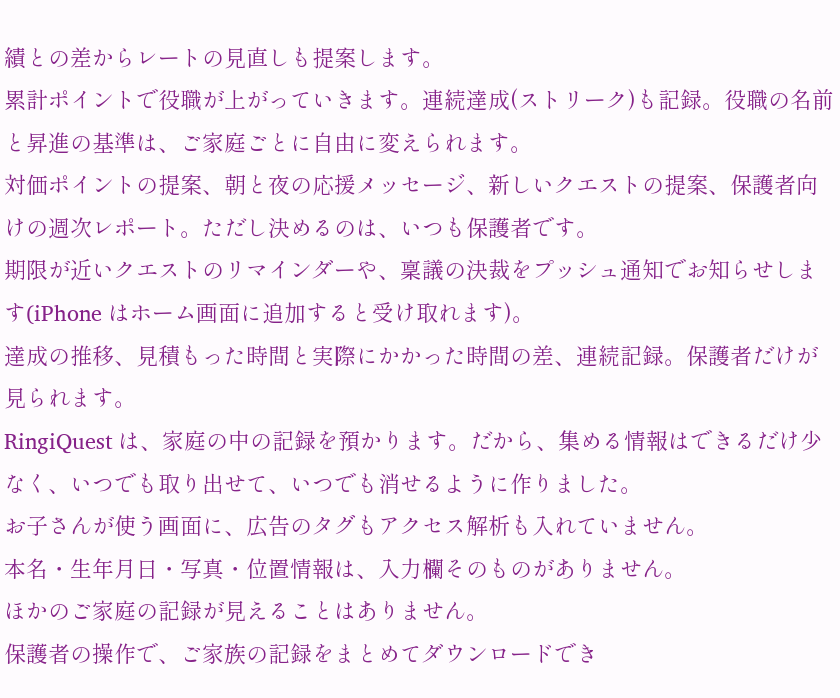績との差からレートの見直しも提案します。
累計ポイントで役職が上がっていきます。連続達成(ストリーク)も記録。役職の名前と昇進の基準は、ご家庭ごとに自由に変えられます。
対価ポイントの提案、朝と夜の応援メッセージ、新しいクエストの提案、保護者向けの週次レポート。ただし決めるのは、いつも保護者です。
期限が近いクエストのリマインダーや、稟議の決裁をプッシュ通知でお知らせします(iPhone はホーム画面に追加すると受け取れます)。
達成の推移、見積もった時間と実際にかかった時間の差、連続記録。保護者だけが見られます。
RingiQuest は、家庭の中の記録を預かります。だから、集める情報はできるだけ少なく、いつでも取り出せて、いつでも消せるように作りました。
お子さんが使う画面に、広告のタグもアクセス解析も入れていません。
本名・生年月日・写真・位置情報は、入力欄そのものがありません。
ほかのご家庭の記録が見えることはありません。
保護者の操作で、ご家族の記録をまとめてダウンロードでき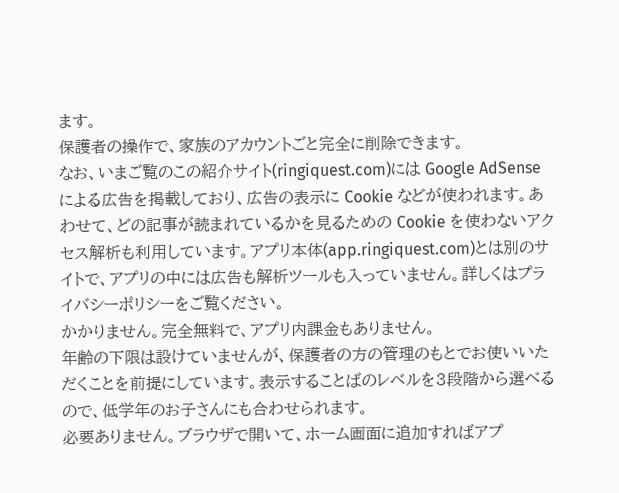ます。
保護者の操作で、家族のアカウントごと完全に削除できます。
なお、いまご覧のこの紹介サイト(ringiquest.com)には Google AdSense による広告を掲載しており、広告の表示に Cookie などが使われます。あわせて、どの記事が読まれているかを見るための Cookie を使わないアクセス解析も利用しています。アプリ本体(app.ringiquest.com)とは別のサイトで、アプリの中には広告も解析ツールも入っていません。詳しくはプライバシーポリシーをご覧ください。
かかりません。完全無料で、アプリ内課金もありません。
年齢の下限は設けていませんが、保護者の方の管理のもとでお使いいただくことを前提にしています。表示することばのレベルを3段階から選べるので、低学年のお子さんにも合わせられます。
必要ありません。ブラウザで開いて、ホーム画面に追加すればアプ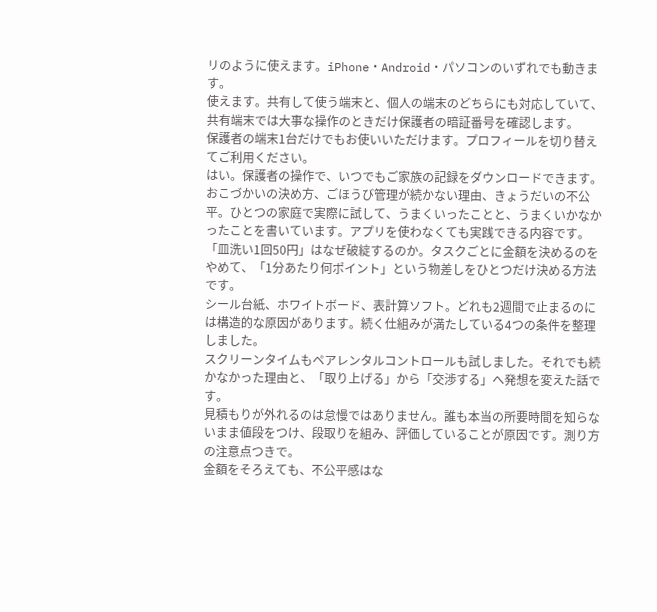リのように使えます。iPhone・Android・パソコンのいずれでも動きます。
使えます。共有して使う端末と、個人の端末のどちらにも対応していて、共有端末では大事な操作のときだけ保護者の暗証番号を確認します。
保護者の端末1台だけでもお使いいただけます。プロフィールを切り替えてご利用ください。
はい。保護者の操作で、いつでもご家族の記録をダウンロードできます。
おこづかいの決め方、ごほうび管理が続かない理由、きょうだいの不公平。ひとつの家庭で実際に試して、うまくいったことと、うまくいかなかったことを書いています。アプリを使わなくても実践できる内容です。
「皿洗い1回50円」はなぜ破綻するのか。タスクごとに金額を決めるのをやめて、「1分あたり何ポイント」という物差しをひとつだけ決める方法です。
シール台紙、ホワイトボード、表計算ソフト。どれも2週間で止まるのには構造的な原因があります。続く仕組みが満たしている4つの条件を整理しました。
スクリーンタイムもペアレンタルコントロールも試しました。それでも続かなかった理由と、「取り上げる」から「交渉する」へ発想を変えた話です。
見積もりが外れるのは怠慢ではありません。誰も本当の所要時間を知らないまま値段をつけ、段取りを組み、評価していることが原因です。測り方の注意点つきで。
金額をそろえても、不公平感はな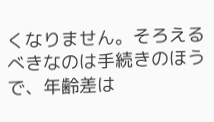くなりません。そろえるべきなのは手続きのほうで、年齢差は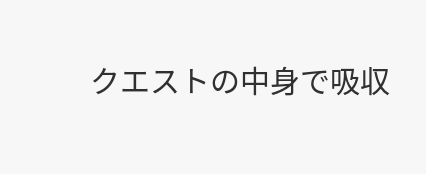クエストの中身で吸収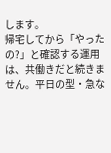します。
帰宅してから「やったの?」と確認する運用は、共働きだと続きません。平日の型・急な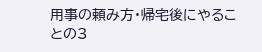用事の頼み方・帰宅後にやることの3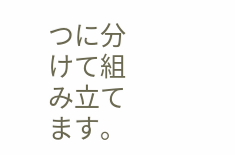つに分けて組み立てます。